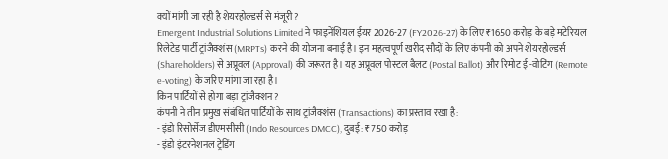क्यों मांगी जा रही है शेयरहोल्डर्स से मंजूरी?
Emergent Industrial Solutions Limited ने फाइनेंशियल ईयर 2026-27 (FY2026-27) के लिए ₹1650 करोड़ के बड़े मटेरियल रिलेटेड पार्टी ट्रांजैक्शंस (MRPTs) करने की योजना बनाई है। इन महत्वपूर्ण खरीद सौदों के लिए कंपनी को अपने शेयरहोल्डर्स (Shareholders) से अप्रूवल (Approval) की जरूरत है। यह अप्रूवल पोस्टल बैलट (Postal Ballot) और रिमोट ई-वोटिंग (Remote e-voting) के जरिए मांगा जा रहा है।
किन पार्टियों से होगा बड़ा ट्रांजैक्शन?
कंपनी ने तीन प्रमुख संबंधित पार्टियों के साथ ट्रांजैक्शंस (Transactions) का प्रस्ताव रखा है:
- इंडो रिसोर्सेज डीएमसीसी (Indo Resources DMCC), दुबई: ₹750 करोड़
- इंडो इंटरनेशनल ट्रेडिंग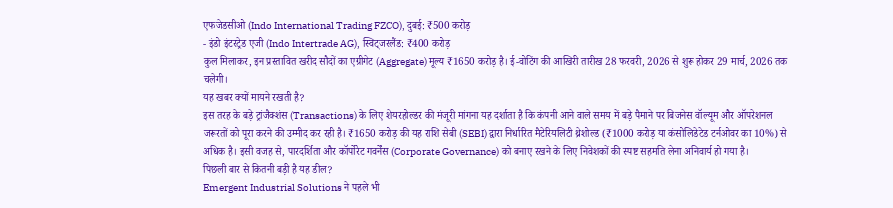एफजेडसीओ (Indo International Trading FZCO), दुबई: ₹500 करोड़
- इंडो इंटरट्रेड एजी (Indo Intertrade AG), स्विट्जरलैंड: ₹400 करोड़
कुल मिलाकर, इन प्रस्तावित खरीद सौदों का एग्रीगेट (Aggregate) मूल्य ₹1650 करोड़ है। ई-वोटिंग की आखिरी तारीख 28 फरवरी, 2026 से शुरू होकर 29 मार्च, 2026 तक चलेगी।
यह खबर क्यों मायने रखती है?
इस तरह के बड़े ट्रांजैक्शंस (Transactions) के लिए शेयरहोल्डर की मंजूरी मांगना यह दर्शाता है कि कंपनी आने वाले समय में बड़े पैमाने पर बिजनेस वॉल्यूम और ऑपरेशनल जरूरतों को पूरा करने की उम्मीद कर रही है। ₹1650 करोड़ की यह राशि सेबी (SEBI) द्वारा निर्धारित मैटेरियलिटी थ्रेशोल्ड (₹1000 करोड़ या कंसोलिडेटेड टर्नओवर का 10%) से अधिक है। इसी वजह से, पारदर्शिता और कॉर्पोरेट गवर्नेंस (Corporate Governance) को बनाए रखने के लिए निवेशकों की स्पष्ट सहमति लेना अनिवार्य हो गया है।
पिछली बार से कितनी बड़ी है यह डील?
Emergent Industrial Solutions ने पहले भी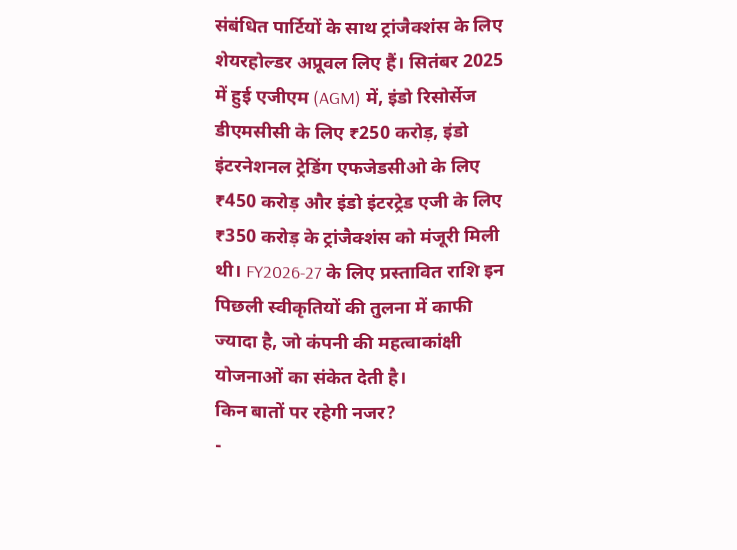संबंधित पार्टियों के साथ ट्रांजैक्शंस के लिए शेयरहोल्डर अप्रूवल लिए हैं। सितंबर 2025 में हुई एजीएम (AGM) में, इंडो रिसोर्सेज डीएमसीसी के लिए ₹250 करोड़, इंडो इंटरनेशनल ट्रेडिंग एफजेडसीओ के लिए ₹450 करोड़ और इंडो इंटरट्रेड एजी के लिए ₹350 करोड़ के ट्रांजैक्शंस को मंजूरी मिली थी। FY2026-27 के लिए प्रस्तावित राशि इन पिछली स्वीकृतियों की तुलना में काफी ज्यादा है, जो कंपनी की महत्वाकांक्षी योजनाओं का संकेत देती है।
किन बातों पर रहेगी नजर?
-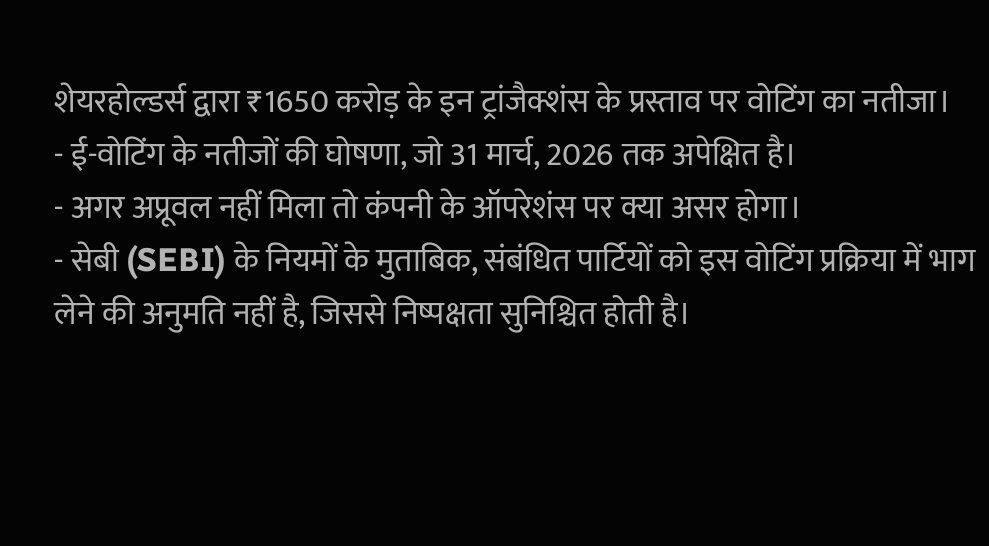शेयरहोल्डर्स द्वारा ₹1650 करोड़ के इन ट्रांजैक्शंस के प्रस्ताव पर वोटिंग का नतीजा।
- ई-वोटिंग के नतीजों की घोषणा, जो 31 मार्च, 2026 तक अपेक्षित है।
- अगर अप्रूवल नहीं मिला तो कंपनी के ऑपरेशंस पर क्या असर होगा।
- सेबी (SEBI) के नियमों के मुताबिक, संबंधित पार्टियों को इस वोटिंग प्रक्रिया में भाग लेने की अनुमति नहीं है, जिससे निष्पक्षता सुनिश्चित होती है।